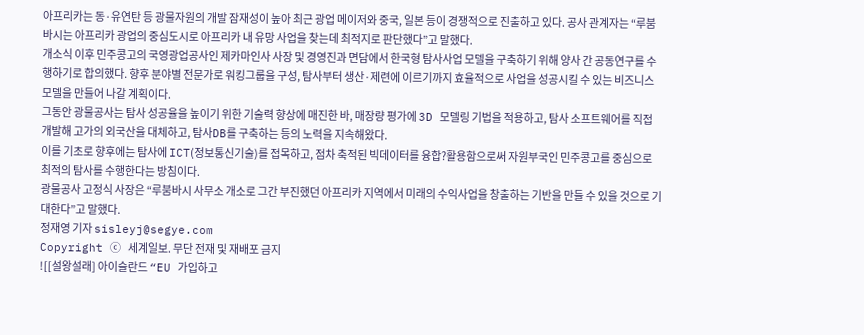아프리카는 동·유연탄 등 광물자원의 개발 잠재성이 높아 최근 광업 메이저와 중국, 일본 등이 경쟁적으로 진출하고 있다. 공사 관계자는 “루붐바시는 아프리카 광업의 중심도시로 아프리카 내 유망 사업을 찾는데 최적지로 판단했다”고 말했다.
개소식 이후 민주콩고의 국영광업공사인 제카마인사 사장 및 경영진과 면담에서 한국형 탐사사업 모델을 구축하기 위해 양사 간 공동연구를 수행하기로 합의했다. 향후 분야별 전문가로 워킹그룹을 구성, 탐사부터 생산·제련에 이르기까지 효율적으로 사업을 성공시킬 수 있는 비즈니스 모델을 만들어 나갈 계획이다.
그동안 광물공사는 탐사 성공율을 높이기 위한 기술력 향상에 매진한 바, 매장량 평가에 3D 모델링 기법을 적용하고, 탐사 소프트웨어를 직접 개발해 고가의 외국산을 대체하고, 탐사DB를 구축하는 등의 노력을 지속해왔다.
이를 기초로 향후에는 탐사에 ICT(정보통신기술)를 접목하고, 점차 축적된 빅데이터를 융합?활용함으로써 자원부국인 민주콩고를 중심으로 최적의 탐사를 수행한다는 방침이다.
광물공사 고정식 사장은 “루붐바시 사무소 개소로 그간 부진했던 아프리카 지역에서 미래의 수익사업을 창출하는 기반을 만들 수 있을 것으로 기대한다”고 말했다.
정재영 기자 sisleyj@segye.com
Copyright ⓒ 세계일보. 무단 전재 및 재배포 금지
![[설왕설래] 아이슬란드 “EU 가입하고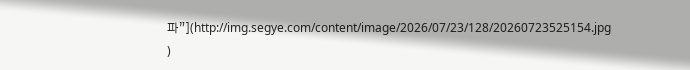파”](http://img.segye.com/content/image/2026/07/23/128/20260723525154.jpg
)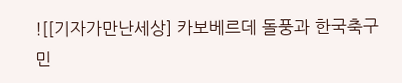![[기자가만난세상] 카보베르데 돌풍과 한국축구 민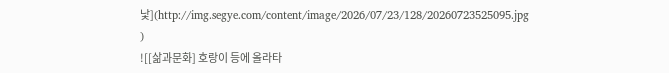낯](http://img.segye.com/content/image/2026/07/23/128/20260723525095.jpg
)
![[삶과문화] 호랑이 등에 올라타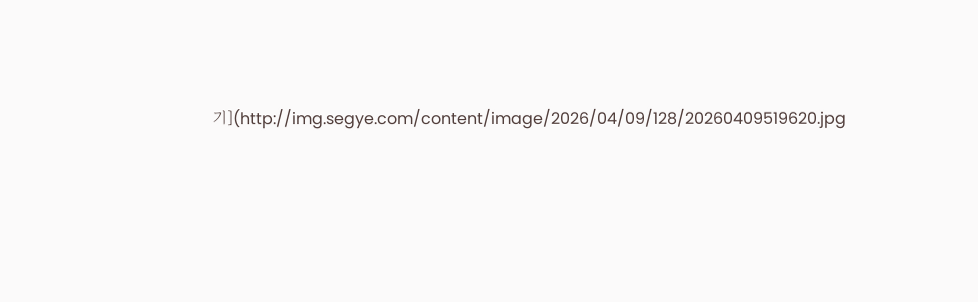기](http://img.segye.com/content/image/2026/04/09/128/20260409519620.jpg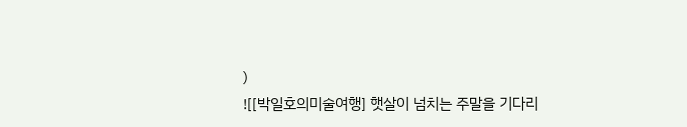)
![[박일호의미술여행] 햇살이 넘치는 주말을 기다리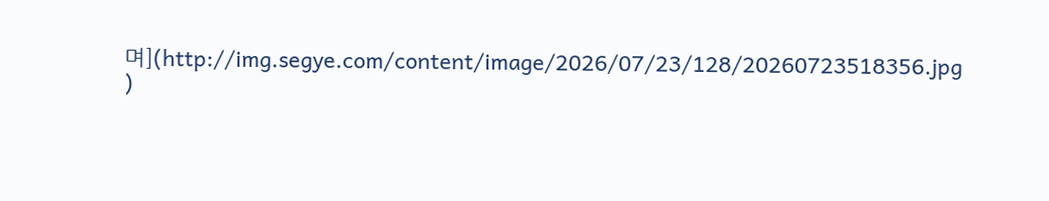며](http://img.segye.com/content/image/2026/07/23/128/20260723518356.jpg
)